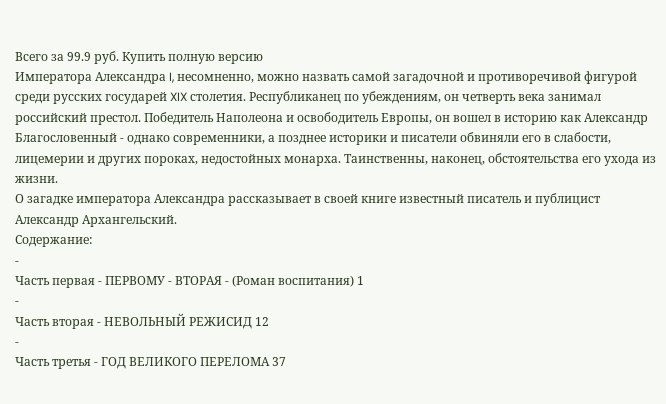Всего за 99.9 руб. Купить полную версию
Императора Александра I, несомненно, можно назвать самой загадочной и противоречивой фигурой среди русских государей XIX столетия. Республиканец по убеждениям, он четверть века занимал российский престол. Победитель Наполеона и освободитель Европы, он вошел в историю как Александр Благословенный - однако современники, а позднее историки и писатели обвиняли его в слабости, лицемерии и других пороках, недостойных монарха. Таинственны, наконец, обстоятельства его ухода из жизни.
О загадке императора Александра рассказывает в своей книге известный писатель и публицист Александр Архангельский.
Содержание:
-
Часть первая - ПЕРВОМУ - ВТОРАЯ - (Роман воспитания) 1
-
Часть вторая - НЕВОЛЬНЫЙ РЕЖИСИД 12
-
Часть третья - ГОД ВЕЛИКОГО ПЕРЕЛОМА 37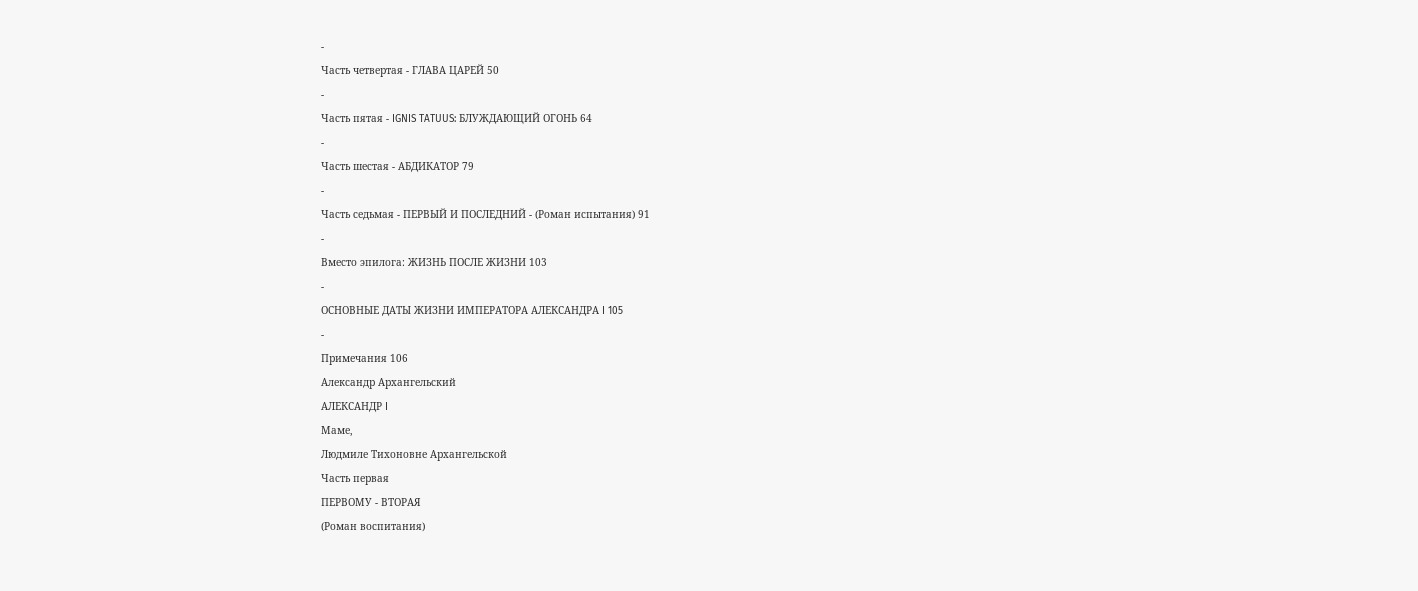-
Часть четвертая - ГЛАВА ЦАРЕЙ 50
-
Часть пятая - IGNIS TATUUS: БЛУЖДАЮЩИЙ ОГОНЬ 64
-
Часть шестая - АБДИКАТОР 79
-
Часть седьмая - ПЕРВЫЙ И ПОСЛЕДНИЙ - (Роман испытания) 91
-
Вместо эпилога: ЖИЗНЬ ПОСЛЕ ЖИЗНИ 103
-
ОСНОВНЫЕ ДАТЫ ЖИЗНИ ИМПЕРАТОРА АЛЕКСАНДРА I 105
-
Примечания 106
Александр Архангельский
АЛЕКСАНДР I
Маме,
Людмиле Тихоновне Архангельской
Часть первая
ПЕРВОМУ - ВТОРАЯ
(Роман воспитания)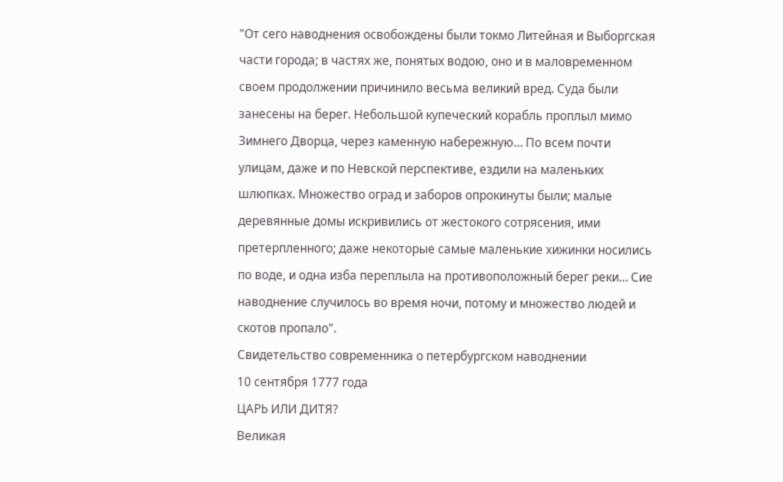"От сего наводнения освобождены были токмо Литейная и Выборгская части города; в частях же, понятых водою, оно и в маловременном своем продолжении причинило весьма великий вред. Суда были занесены на берег. Небольшой купеческий корабль проплыл мимо Зимнего Дворца, через каменную набережную… По всем почти улицам, даже и по Невской перспективе, ездили на маленьких шлюпках. Множество оград и заборов опрокинуты были; малые деревянные домы искривились от жестокого сотрясения, ими претерпленного; даже некоторые самые маленькие хижинки носились по воде, и одна изба переплыла на противоположный берег реки… Сие наводнение случилось во время ночи, потому и множество людей и скотов пропало".
Свидетельство современника о петербургском наводнении
10 сентября 1777 года
ЦАРЬ ИЛИ ДИТЯ?
Великая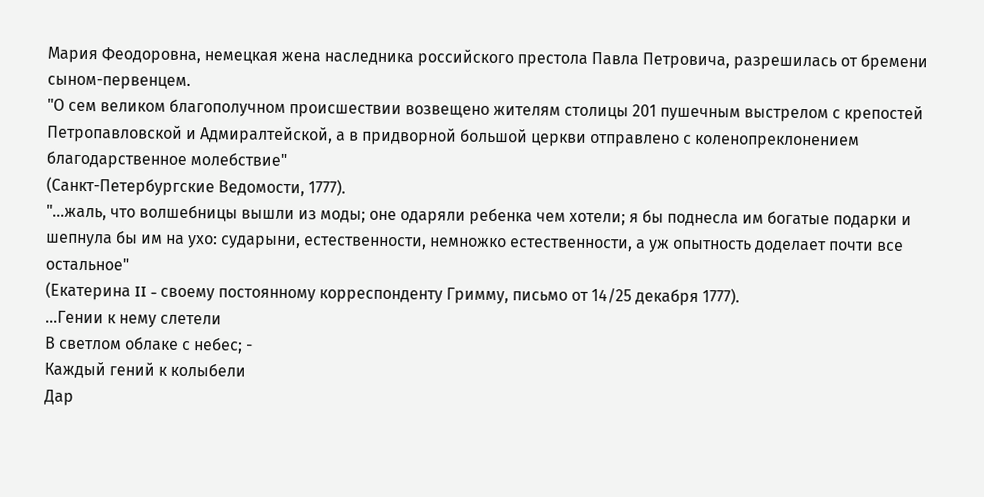Мария Феодоровна, немецкая жена наследника российского престола Павла Петровича, разрешилась от бремени сыном-первенцем.
"О сем великом благополучном происшествии возвещено жителям столицы 201 пушечным выстрелом с крепостей Петропавловской и Адмиралтейской, а в придворной большой церкви отправлено с коленопреклонением благодарственное молебствие"
(Санкт-Петербургские Ведомости, 1777).
"…жаль, что волшебницы вышли из моды; оне одаряли ребенка чем хотели; я бы поднесла им богатые подарки и шепнула бы им на ухо: сударыни, естественности, немножко естественности, а уж опытность доделает почти все остальное"
(Екатерина II - своему постоянному корреспонденту Гримму, письмо от 14/25 декабря 1777).
…Гении к нему слетели
В светлом облаке с небес; -
Каждый гений к колыбели
Дар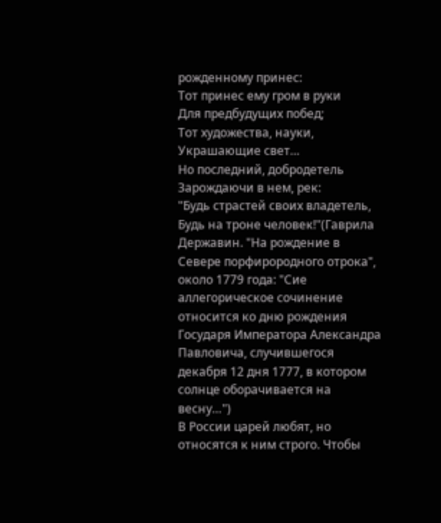рожденному принес:
Тот принес ему гром в руки
Для предбудущих побед;
Тот художества, науки,
Украшающие свет…
Но последний, добродетель
Зарождаючи в нем, рек:
"Будь страстей своих владетель,
Будь на троне человек!"(Гаврила Державин. "На рождение в Севере порфирородного отрока", около 1779 года: "Сие аллегорическое сочинение относится ко дню рождения Государя Императора Александра Павловича, случившегося декабря 12 дня 1777, в котором солнце оборачивается на весну…")
В России царей любят, но относятся к ним строго. Чтобы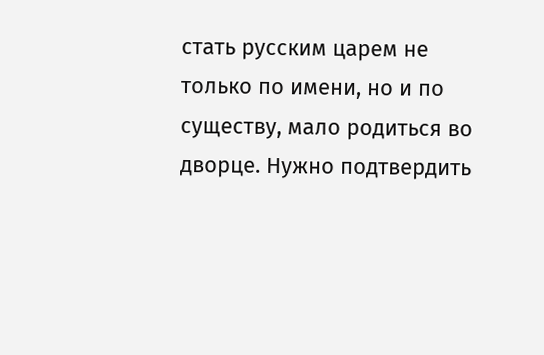стать русским царем не только по имени, но и по существу, мало родиться во дворце. Нужно подтвердить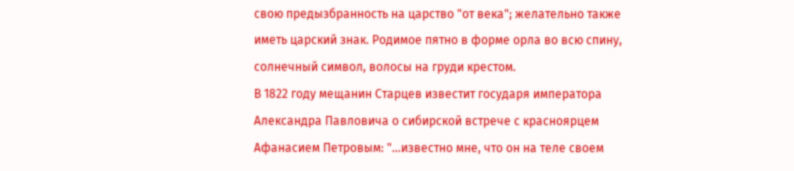свою предызбранность на царство "от века"; желательно также иметь царский знак. Родимое пятно в форме орла во всю спину, солнечный символ, волосы на груди крестом.
В 1822 году мещанин Старцев известит государя императора Александра Павловича о сибирской встрече с красноярцем Афанасием Петровым: "…известно мне, что он на теле своем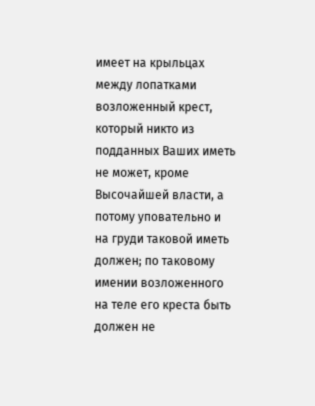имеет на крыльцах между лопатками возложенный крест, который никто из подданных Ваших иметь не может, кроме Высочайшей власти, а потому уповательно и на груди таковой иметь должен; по таковому имении возложенного на теле его креста быть должен не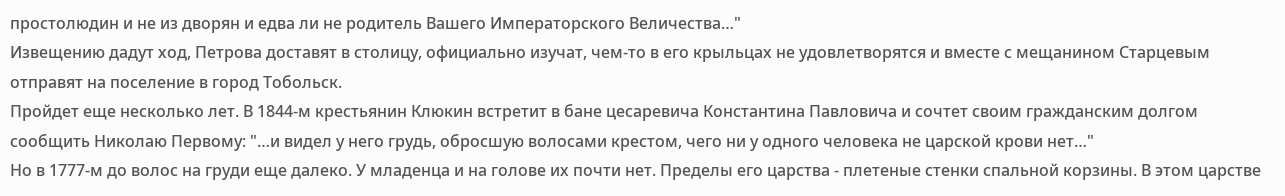простолюдин и не из дворян и едва ли не родитель Вашего Императорского Величества…"
Извещению дадут ход, Петрова доставят в столицу, официально изучат, чем-то в его крыльцах не удовлетворятся и вместе с мещанином Старцевым отправят на поселение в город Тобольск.
Пройдет еще несколько лет. В 1844-м крестьянин Клюкин встретит в бане цесаревича Константина Павловича и сочтет своим гражданским долгом сообщить Николаю Первому: "…и видел у него грудь, обросшую волосами крестом, чего ни у одного человека не царской крови нет…"
Но в 1777-м до волос на груди еще далеко. У младенца и на голове их почти нет. Пределы его царства - плетеные стенки спальной корзины. В этом царстве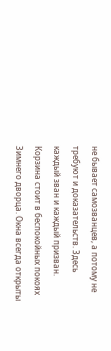не бывает самозванцев, а потому не требуют и доказательств. Здесь каждый зван и каждый призван.
Корзина стоит в беспокойных покоях Зимнего дворца. Окна всегда открыты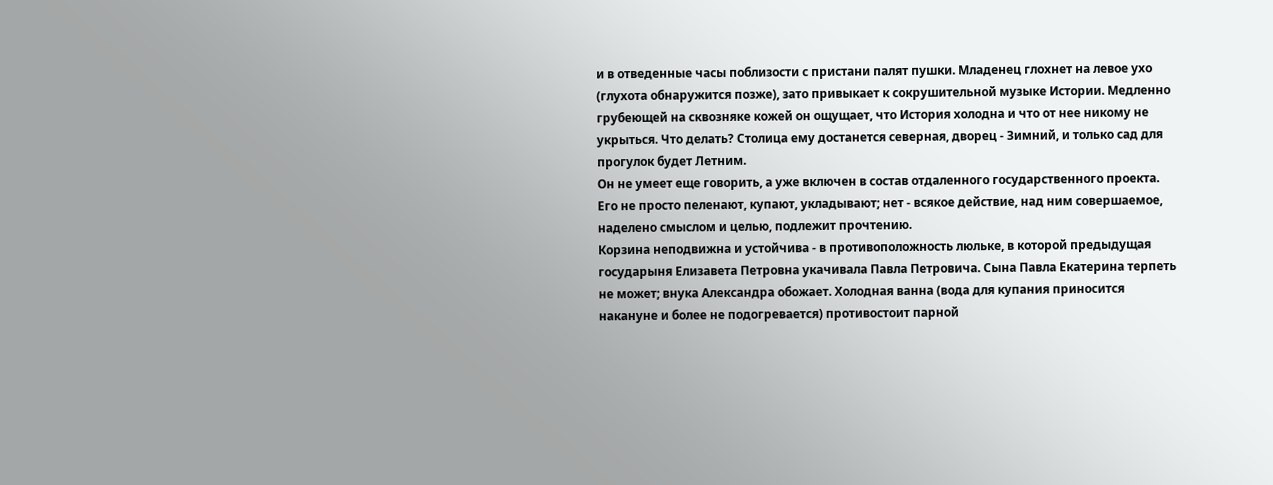и в отведенные часы поблизости с пристани палят пушки. Младенец глохнет на левое ухо (глухота обнаружится позже), зато привыкает к сокрушительной музыке Истории. Медленно грубеющей на сквозняке кожей он ощущает, что История холодна и что от нее никому не укрыться. Что делать? Столица ему достанется северная, дворец - Зимний, и только сад для прогулок будет Летним.
Он не умеет еще говорить, а уже включен в состав отдаленного государственного проекта. Его не просто пеленают, купают, укладывают; нет - всякое действие, над ним совершаемое, наделено смыслом и целью, подлежит прочтению.
Корзина неподвижна и устойчива - в противоположность люльке, в которой предыдущая государыня Елизавета Петровна укачивала Павла Петровича. Сына Павла Екатерина терпеть не может; внука Александра обожает. Холодная ванна (вода для купания приносится накануне и более не подогревается) противостоит парной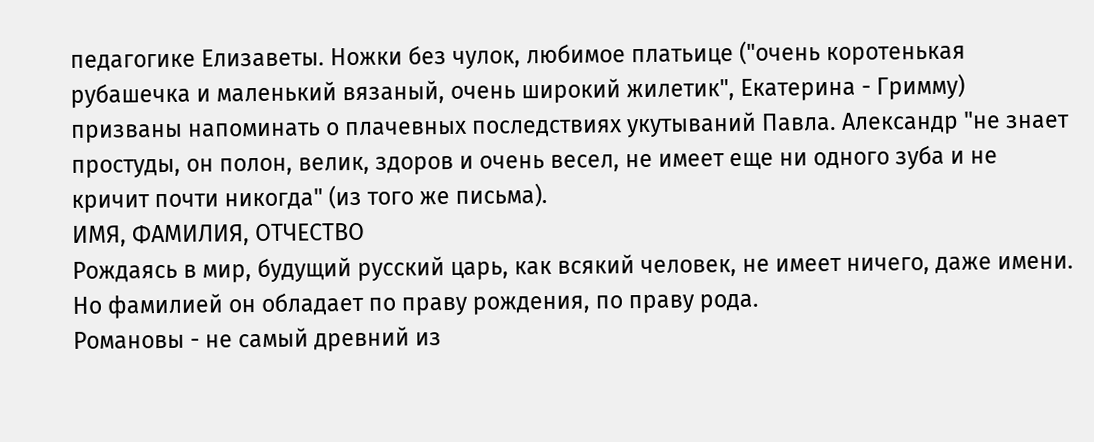педагогике Елизаветы. Ножки без чулок, любимое платьице ("очень коротенькая рубашечка и маленький вязаный, очень широкий жилетик", Екатерина - Гримму) призваны напоминать о плачевных последствиях укутываний Павла. Александр "не знает простуды, он полон, велик, здоров и очень весел, не имеет еще ни одного зуба и не кричит почти никогда" (из того же письма).
ИМЯ, ФАМИЛИЯ, ОТЧЕСТВО
Рождаясь в мир, будущий русский царь, как всякий человек, не имеет ничего, даже имени. Но фамилией он обладает по праву рождения, по праву рода.
Романовы - не самый древний из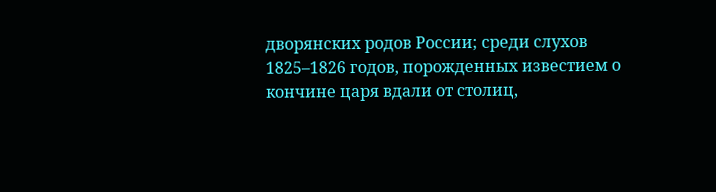дворянских родов России; среди слухов 1825–1826 годов, порожденных известием о кончине царя вдали от столиц,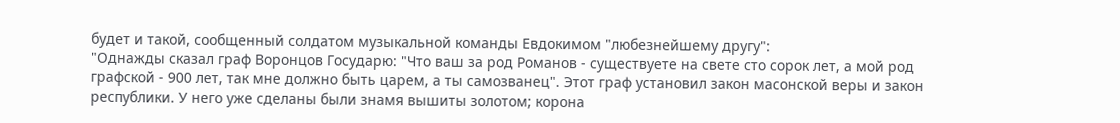будет и такой, сообщенный солдатом музыкальной команды Евдокимом "любезнейшему другу":
"Однажды сказал граф Воронцов Государю: "Что ваш за род Романов - существуете на свете сто сорок лет, а мой род графской - 900 лет, так мне должно быть царем, а ты самозванец". Этот граф установил закон масонской веры и закон республики. У него уже сделаны были знамя вышиты золотом; корона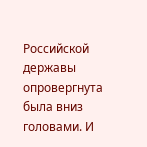Российской державы опровергнута была вниз головами. И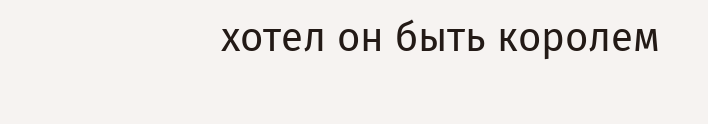хотел он быть королем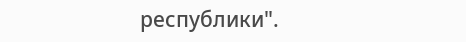республики".